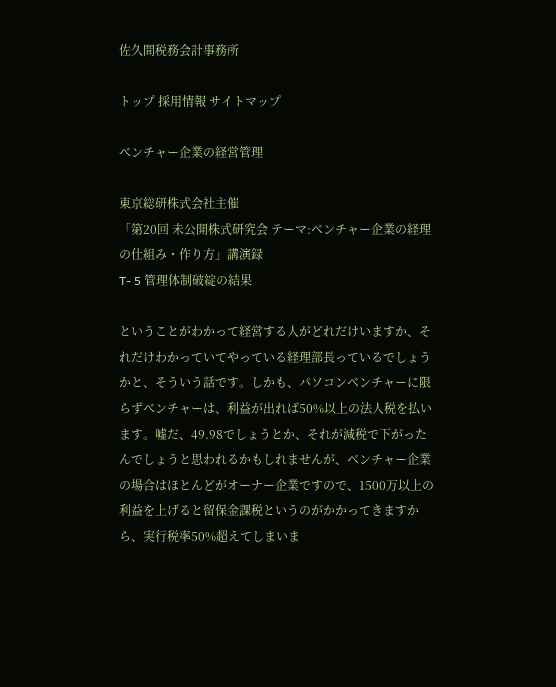佐久間税務会計事務所

トップ 採用情報 サイトマップ

ベンチャー企業の経営管理

東京総研株式会社主催
「第20回 未公開株式研究会 テーマ:ベンチャー企業の経理の仕組み・作り方」講演録
T- 5 管理体制破綻の結果

ということがわかって経営する人がどれだけいますか、それだけわかっていてやっている経理部長っているでしょうかと、そういう話です。しかも、パソコンベンチャーに限らずベンチャーは、利益が出れば50%以上の法人税を払います。嘘だ、49.98でしょうとか、それが減税で下がったんでしょうと思われるかもしれませんが、ベンチャー企業の場合はほとんどがオーナー企業ですので、1500万以上の利益を上げると留保金課税というのがかかってきますから、実行税率50%超えてしまいま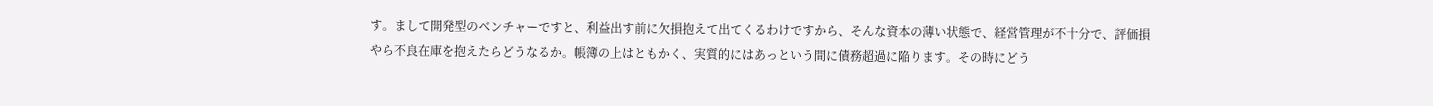す。まして開発型のベンチャーですと、利益出す前に欠損抱えて出てくるわけですから、そんな資本の薄い状態で、経営管理が不十分で、評価損やら不良在庫を抱えたらどうなるか。帳簿の上はともかく、実質的にはあっという間に債務超過に陥ります。その時にどう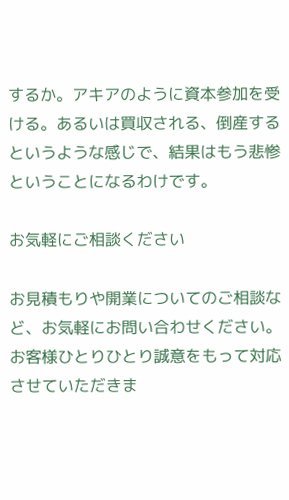するか。アキアのように資本参加を受ける。あるいは買収される、倒産するというような感じで、結果はもう悲惨ということになるわけです。

お気軽にご相談ください

お見積もりや開業についてのご相談など、お気軽にお問い合わせください。お客様ひとりひとり誠意をもって対応させていただきま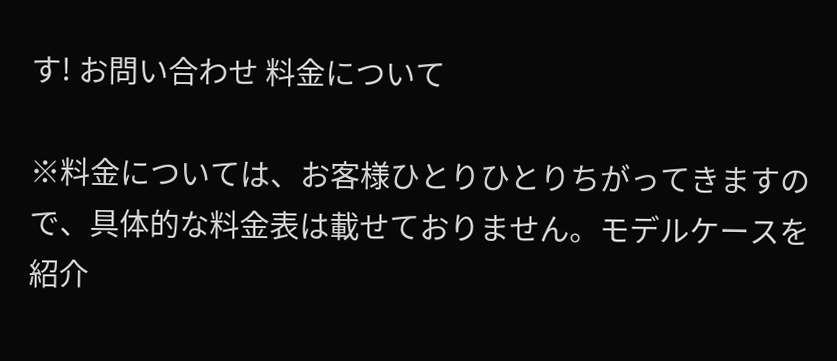す! お問い合わせ 料金について

※料金については、お客様ひとりひとりちがってきますので、具体的な料金表は載せておりません。モデルケースを紹介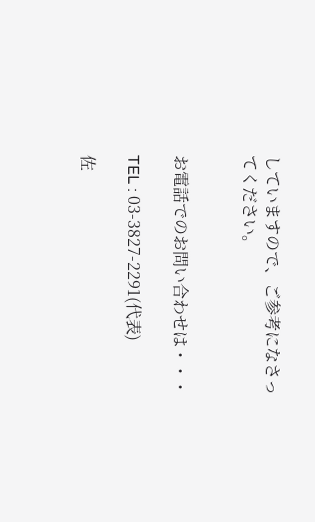していますので、ご参考になさってください。


お電話でのお問い合わせは・・・

TEL : 03-3827-2291(代表)

佐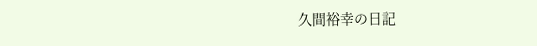久間裕幸の日記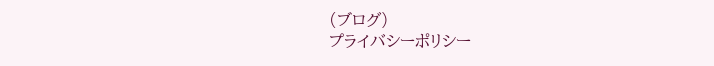(ブログ)
プライバシーポリシー